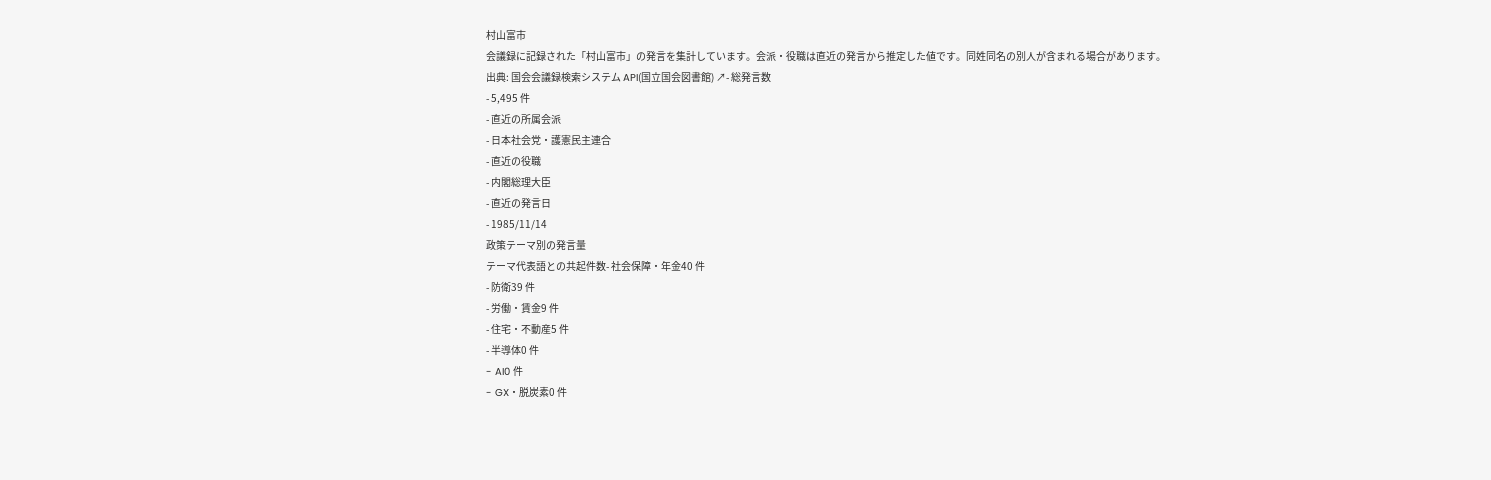村山富市
会議録に記録された「村山富市」の発言を集計しています。会派・役職は直近の発言から推定した値です。同姓同名の別人が含まれる場合があります。
出典: 国会会議録検索システム API(国立国会図書館) ↗- 総発言数
- 5,495 件
- 直近の所属会派
- 日本社会党・護憲民主連合
- 直近の役職
- 内閣総理大臣
- 直近の発言日
- 1985/11/14
政策テーマ別の発言量
テーマ代表語との共起件数- 社会保障・年金40 件
- 防衛39 件
- 労働・賃金9 件
- 住宅・不動産5 件
- 半導体0 件
- AI0 件
- GX・脱炭素0 件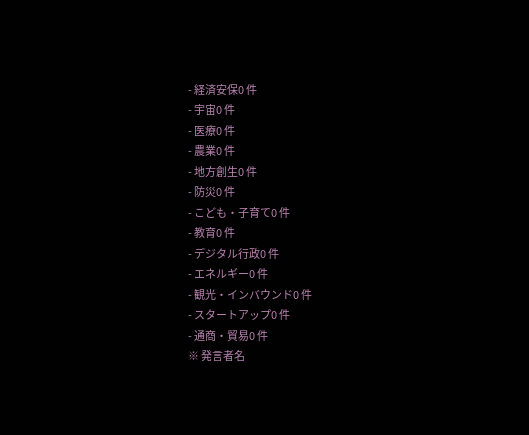- 経済安保0 件
- 宇宙0 件
- 医療0 件
- 農業0 件
- 地方創生0 件
- 防災0 件
- こども・子育て0 件
- 教育0 件
- デジタル行政0 件
- エネルギー0 件
- 観光・インバウンド0 件
- スタートアップ0 件
- 通商・貿易0 件
※ 発言者名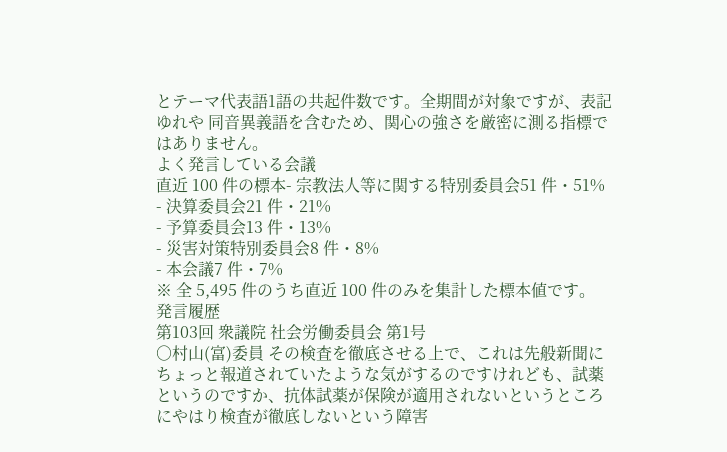とテーマ代表語1語の共起件数です。全期間が対象ですが、表記ゆれや 同音異義語を含むため、関心の強さを厳密に測る指標ではありません。
よく発言している会議
直近 100 件の標本- 宗教法人等に関する特別委員会51 件・51%
- 決算委員会21 件・21%
- 予算委員会13 件・13%
- 災害対策特別委員会8 件・8%
- 本会議7 件・7%
※ 全 5,495 件のうち直近 100 件のみを集計した標本値です。
発言履歴
第103回 衆議院 社会労働委員会 第1号
○村山(富)委員 その検査を徹底させる上で、これは先般新聞にちょっと報道されていたような気がするのですけれども、試薬というのですか、抗体試薬が保険が適用されないというところにやはり検査が徹底しないという障害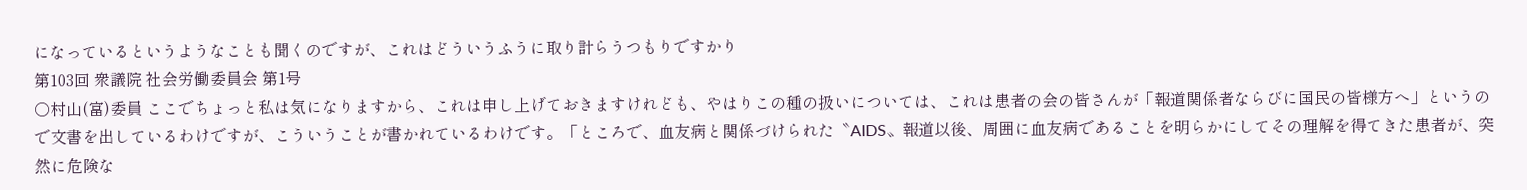になっているというようなことも聞くのですが、これはどういうふうに取り計らうつもりですかり
第103回 衆議院 社会労働委員会 第1号
○村山(富)委員 ここでちょっと私は気になりますから、これは申し上げておきますけれども、やはりこの種の扱いについては、これは患者の会の皆さんが「報道関係者ならびに国民の皆様方へ」というので文書を出しているわけですが、こういうことが書かれているわけです。「ところで、血友病と関係づけられた〝AIDS〟報道以後、周囲に血友病であることを明らかにしてその理解を得てきた患者が、突然に危険な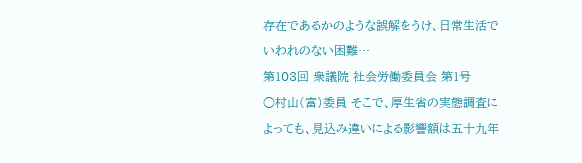存在であるかのような誤解をうけ、日常生活でいわれのない困難…
第103回 衆議院 社会労働委員会 第1号
○村山(富)委員 そこで、厚生省の実態調査によっても、見込み違いによる影響額は五十九年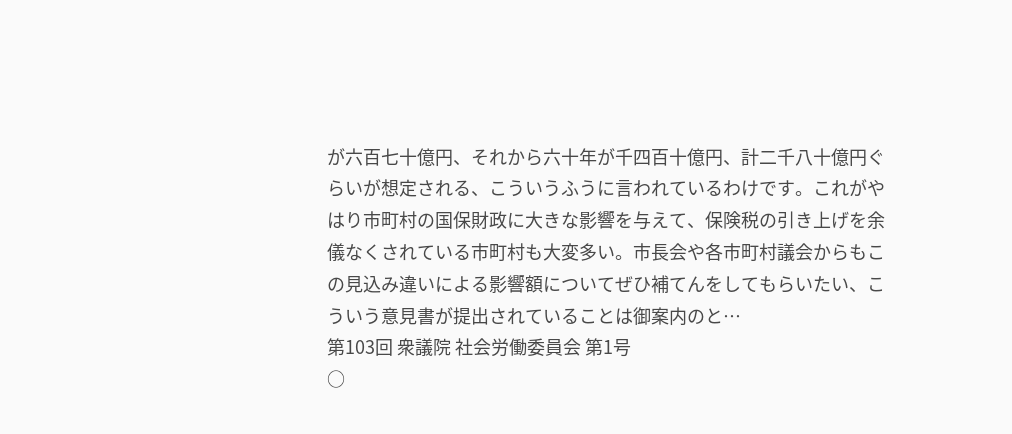が六百七十億円、それから六十年が千四百十億円、計二千八十億円ぐらいが想定される、こういうふうに言われているわけです。これがやはり市町村の国保財政に大きな影響を与えて、保険税の引き上げを余儀なくされている市町村も大変多い。市長会や各市町村議会からもこの見込み違いによる影響額についてぜひ補てんをしてもらいたい、こういう意見書が提出されていることは御案内のと…
第103回 衆議院 社会労働委員会 第1号
○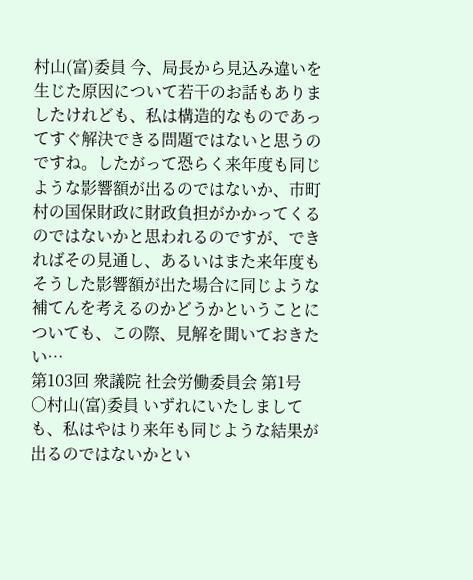村山(富)委員 今、局長から見込み違いを生じた原因について若干のお話もありましたけれども、私は構造的なものであってすぐ解決できる問題ではないと思うのですね。したがって恐らく来年度も同じような影響額が出るのではないか、市町村の国保財政に財政負担がかかってくるのではないかと思われるのですが、できればその見通し、あるいはまた来年度もそうした影響額が出た場合に同じような補てんを考えるのかどうかということについても、この際、見解を聞いておきたい…
第103回 衆議院 社会労働委員会 第1号
○村山(富)委員 いずれにいたしましても、私はやはり来年も同じような結果が出るのではないかとい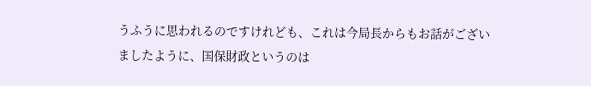うふうに思われるのですけれども、これは今局長からもお話がございましたように、国保財政というのは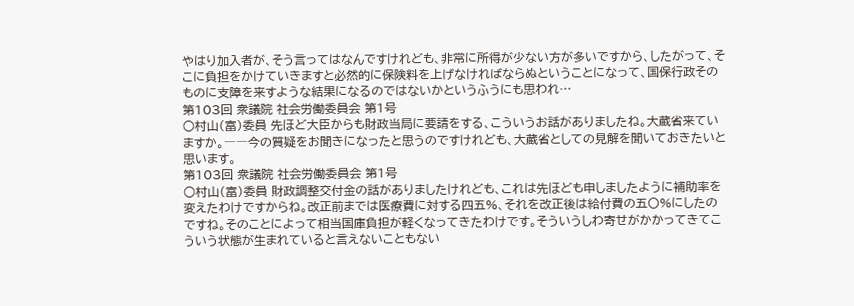やはり加入者が、そう言ってはなんですけれども、非常に所得が少ない方が多いですから、したがって、そこに負担をかけていきますと必然的に保険料を上げなければならぬということになって、国保行政そのものに支障を来すような結果になるのではないかというふうにも思われ…
第103回 衆議院 社会労働委員会 第1号
○村山(富)委員 先ほど大臣からも財政当局に要請をする、こういうお話がありましたね。大蔵省来ていますか。――今の質疑をお聞きになったと思うのですけれども、大蔵省としての見解を聞いておきたいと思います。
第103回 衆議院 社会労働委員会 第1号
○村山(富)委員 財政調整交付金の話がありましたけれども、これは先ほども申しましたように補助率を変えたわけですからね。改正前までは医療費に対する四五%、それを改正後は給付費の五〇%にしたのですね。そのことによって相当国庫負担が軽くなってきたわけです。そういうしわ寄せがかかってきてこういう状態が生まれていると言えないこともない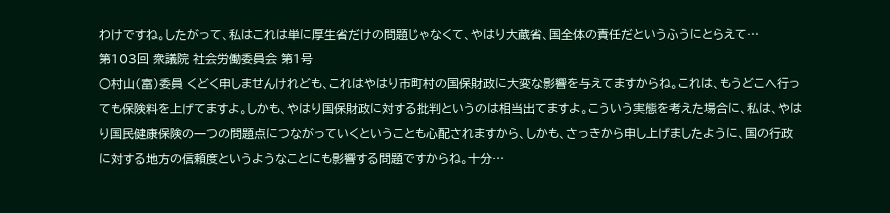わけですね。したがって、私はこれは単に厚生省だけの問題じゃなくて、やはり大蔵省、国全体の責任だというふうにとらえて…
第103回 衆議院 社会労働委員会 第1号
○村山(富)委員 くどく申しませんけれども、これはやはり市町村の国保財政に大変な影響を与えてますからね。これは、もうどこへ行っても保険料を上げてますよ。しかも、やはり国保財政に対する批判というのは相当出てますよ。こういう実態を考えた場合に、私は、やはり国民健康保険の一つの問題点につながっていくということも心配されますから、しかも、さっきから申し上げましたように、国の行政に対する地方の信頼度というようなことにも影響する問題ですからね。十分…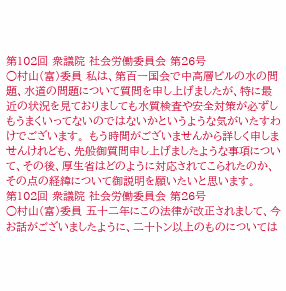第102回 衆議院 社会労働委員会 第26号
○村山(富)委員 私は、第百一国会で中高層ビルの水の問題、水道の問題について質問を申し上げましたが、特に最近の状況を見ておりましても水質検査や安全対策が必ずしもうまくいってないのではないかというような気がいたすわけでございます。 もう時間がございませんから詳しく申しませんけれども、先般御質問申し上げましたような事項について、その後、厚生省はどのように対応されてこられたのか、その点の経緯について御説明を願いたいと思います。
第102回 衆議院 社会労働委員会 第26号
○村山(富)委員 五十二年にこの法律が改正されまして、今お話がございましたように、二十トン以上のものについては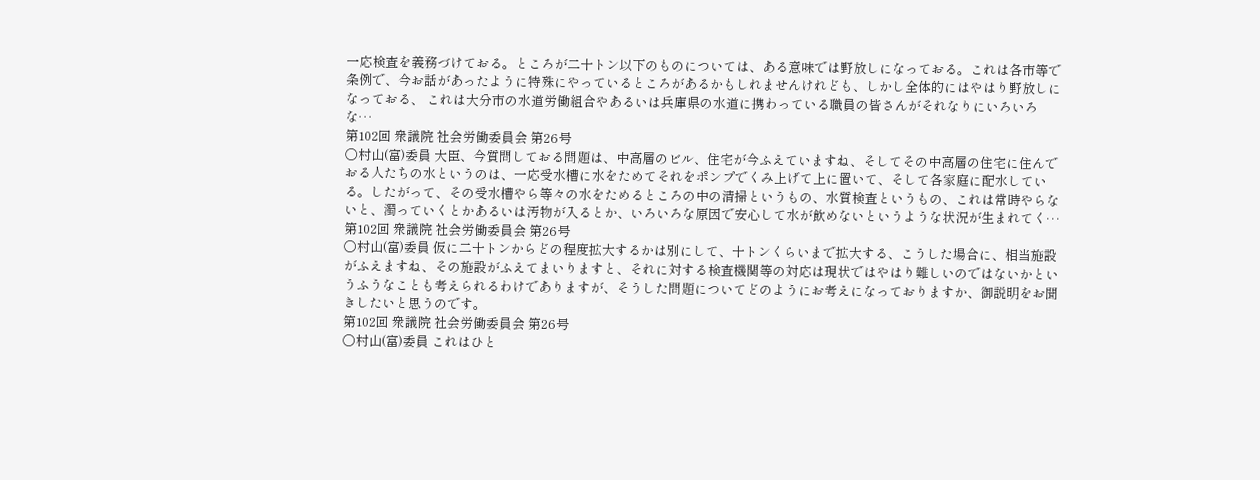一応検査を義務づけておる。ところが二十トン以下のものについては、ある意味では野放しになっておる。これは各市等で条例で、今お話があったように特殊にやっているところがあるかもしれませんけれども、しかし全体的にはやはり野放しになっておる、 これは大分市の水道労働組合やあるいは兵庫県の水道に携わっている職員の皆さんがそれなりにいろいろな…
第102回 衆議院 社会労働委員会 第26号
○村山(富)委員 大臣、今質問しておる問題は、中高層のビル、住宅が今ふえていますね、そしてその中高層の住宅に住んでおる人たちの水というのは、一応受水槽に水をためてそれをポンプでくみ上げて上に置いて、そして各家庭に配水している。したがって、その受水槽やら等々の水をためるところの中の清掃というもの、水質検査というもの、これは常時やらないと、濁っていくとかあるいは汚物が入るとか、いろいろな原因で安心して水が飲めないというような状況が生まれてく…
第102回 衆議院 社会労働委員会 第26号
○村山(富)委員 仮に二十トンからどの程度拡大するかは別にして、十トンくらいまで拡大する、こうした場合に、相当施設がふえますね、その施設がふえてまいりますと、それに対する検査機関等の対応は現状ではやはり難しいのではないかというふうなことも考えられるわけでありますが、そうした問題についてどのようにお考えになっておりますか、御説明をお聞きしたいと思うのです。
第102回 衆議院 社会労働委員会 第26号
○村山(富)委員 これはひと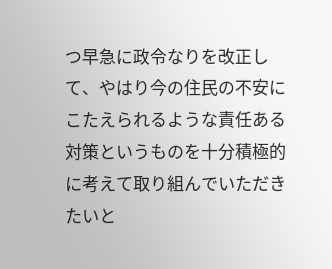つ早急に政令なりを改正して、やはり今の住民の不安にこたえられるような責任ある対策というものを十分積極的に考えて取り組んでいただきたいと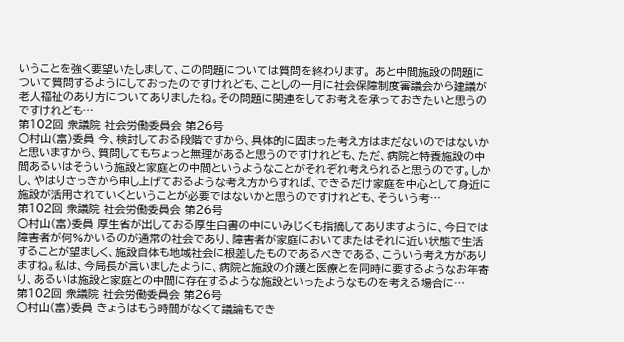いうことを強く要望いたしまして、この問題については質問を終わります。 あと中間施設の問題について質問するようにしておったのですけれども、ことしの一月に社会保障制度審議会から建議が老人福祉のあり方についてありましたね。その問題に関連をしてお考えを承っておきたいと思うのですけれども…
第102回 衆議院 社会労働委員会 第26号
○村山(富)委員 今、検討しておる段階ですから、具体的に固まった考え方はまだないのではないかと思いますから、質問してもちょっと無理があると思うのですけれども、ただ、病院と特養施設の中間あるいはそういう施設と家庭との中間というようなことがそれぞれ考えられると思うのです。しかし、やはりさっきから申し上げておるような考え方からすれば、できるだけ家庭を中心として身近に施設が活用されていくということが必要ではないかと思うのですけれども、そういう考…
第102回 衆議院 社会労働委員会 第26号
○村山(富)委員 厚生省が出しておる厚生白書の中にいみじくも指摘してありますように、今日では障害者が何%かいるのが通常の社会であり、障害者が家庭においてまたはそれに近い状態で生活することが望ましく、施設自体も地域社会に根差したものであるべきである、こういう考え方がありますね。私は、今局長が言いましたように、病院と施設の介護と医療とを同時に要するようなお年寄り、あるいは施設と家庭との中間に存在するような施設といったようなものを考える場合に…
第102回 衆議院 社会労働委員会 第26号
○村山(富)委員 きょうはもう時間がなくて議論もでき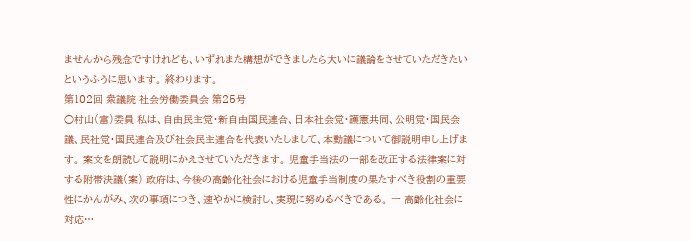ませんから残念ですけれども、いずれまた構想ができましたら大いに議論をさせていただきたいというふうに思います。 終わります。
第102回 衆議院 社会労働委員会 第25号
○村山(富)委員 私は、自由民主党・新自由国民連合、日本社会党・護憲共同、公明党・国民会議、民社党・国民連合及び社会民主連合を代表いたしまして、本動議について御説明申し上げます。 案文を朗読して説明にかえさせていただきます。 児童手当法の一部を改正する法律案に対する附帯決議(案) 政府は、今後の高齢化社会における児童手当制度の果たすべき役割の重要性にかんがみ、次の事項につき、速やかに検討し、実現に努めるべきである。 一 高齢化社会に対応…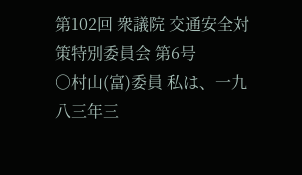第102回 衆議院 交通安全対策特別委員会 第6号
○村山(富)委員 私は、一九八三年三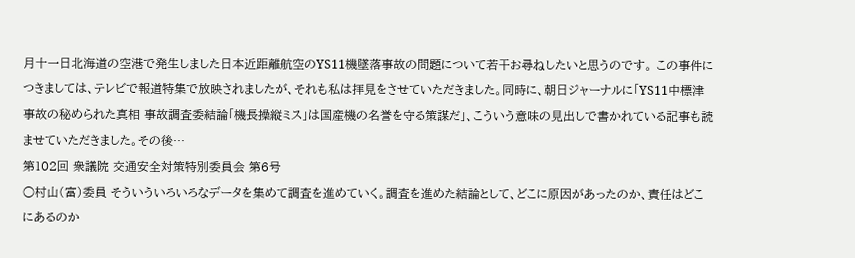月十一日北海道の空港で発生しました日本近距離航空のYS11機墜落事故の問題について若干お尋ねしたいと思うのです。 この事件につきましては、テレビで報道特集で放映されましたが、それも私は拝見をさせていただきました。同時に、朝日ジャーナルに「YS11中標津事故の秘められた真相 事故調査委結論「機長操縦ミス」は国産機の名誉を守る策謀だ」、こういう意味の見出しで書かれている記事も読ませていただきました。その後…
第102回 衆議院 交通安全対策特別委員会 第6号
○村山(富)委員 そういういろいろなデータを集めて調査を進めていく。調査を進めた結論として、どこに原因があったのか、責任はどこにあるのか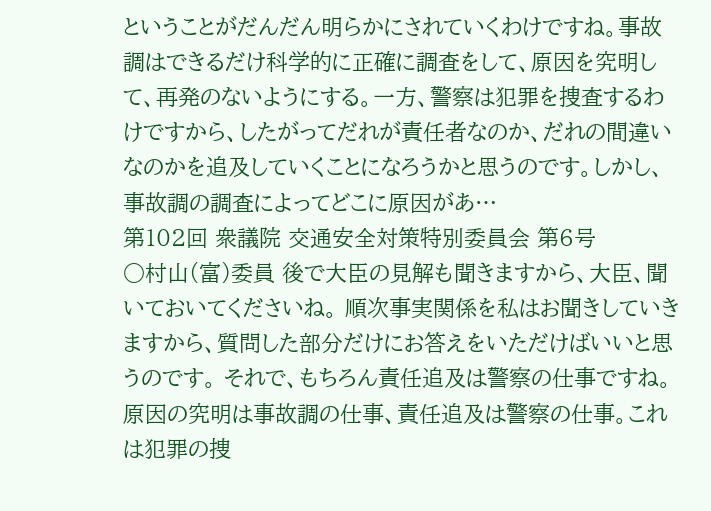ということがだんだん明らかにされていくわけですね。事故調はできるだけ科学的に正確に調査をして、原因を究明して、再発のないようにする。一方、警察は犯罪を捜査するわけですから、したがってだれが責任者なのか、だれの間違いなのかを追及していくことになろうかと思うのです。しかし、事故調の調査によってどこに原因があ…
第102回 衆議院 交通安全対策特別委員会 第6号
○村山(富)委員 後で大臣の見解も聞きますから、大臣、聞いておいてくださいね。 順次事実関係を私はお聞きしていきますから、質問した部分だけにお答えをいただけばいいと思うのです。 それで、もちろん責任追及は警察の仕事ですね。原因の究明は事故調の仕事、責任追及は警察の仕事。これは犯罪の捜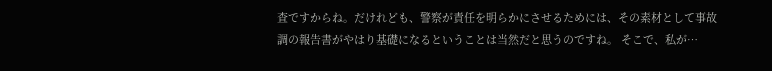査ですからね。だけれども、警察が責任を明らかにさせるためには、その素材として事故調の報告書がやはり基礎になるということは当然だと思うのですね。 そこで、私が…